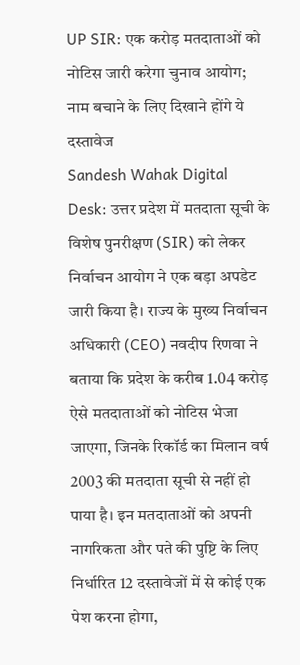UP SIR: एक करोड़ मतदाताओं को नोटिस जारी करेगा चुनाव आयोग; नाम बचाने के लिए दिखाने होंगे ये दस्तावेज
Sandesh Wahak Digital Desk: उत्तर प्रदेश में मतदाता सूची के विशेष पुनरीक्षण (SIR) को लेकर निर्वाचन आयोग ने एक बड़ा अपडेट जारी किया है। राज्य के मुख्य निर्वाचन अधिकारी (CEO) नवदीप रिणवा ने बताया कि प्रदेश के करीब 1.04 करोड़ ऐसे मतदाताओं को नोटिस भेजा जाएगा, जिनके रिकॉर्ड का मिलान वर्ष 2003 की मतदाता सूची से नहीं हो पाया है। इन मतदाताओं को अपनी नागरिकता और पते की पुष्टि के लिए निर्धारित 12 दस्तावेजों में से कोई एक पेश करना होगा,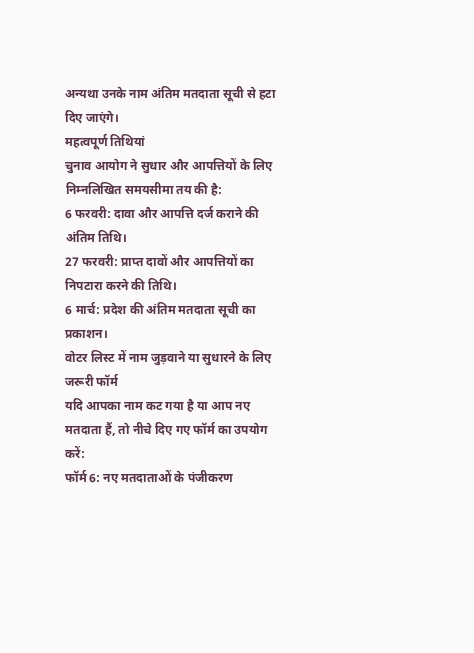अन्यथा उनके नाम अंतिम मतदाता सूची से हटा दिए जाएंगे।
महत्वपूर्ण तिथियां
चुनाव आयोग ने सुधार और आपत्तियों के लिए निम्नलिखित समयसीमा तय की है:
6 फरवरी: दावा और आपत्ति दर्ज कराने की अंतिम तिथि।
27 फरवरी: प्राप्त दावों और आपत्तियों का निपटारा करने की तिथि।
6 मार्च: प्रदेश की अंतिम मतदाता सूची का प्रकाशन।
वोटर लिस्ट में नाम जुड़वाने या सुधारने के लिए जरूरी फॉर्म
यदि आपका नाम कट गया है या आप नए मतदाता हैं, तो नीचे दिए गए फॉर्म का उपयोग करें:
फॉर्म 6: नए मतदाताओं के पंजीकरण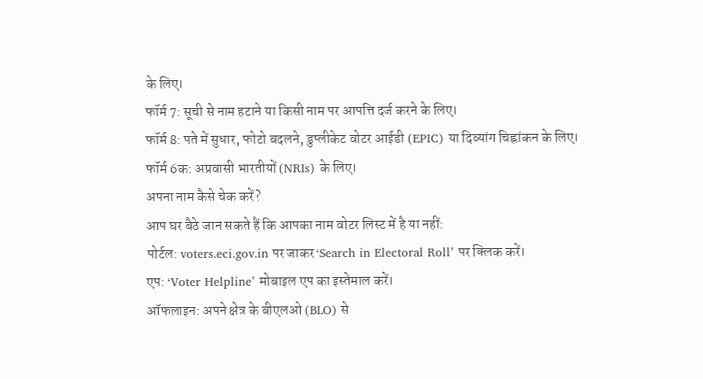के लिए।
फॉर्म 7: सूची से नाम हटाने या किसी नाम पर आपत्ति दर्ज करने के लिए।
फॉर्म 8: पते में सुधार, फोटो बदलने, डुप्लीकेट वोटर आईडी (EPIC) या दिव्यांग चिह्नांकन के लिए।
फॉर्म 6क: अप्रवासी भारतीयों (NRIs) के लिए।
अपना नाम कैसे चेक करें?
आप घर बैठे जान सकते हैं कि आपका नाम वोटर लिस्ट में है या नहीं:
पोर्टल: voters.eci.gov.in पर जाकर ‘Search in Electoral Roll’ पर क्लिक करें।
एप: ‘Voter Helpline’ मोबाइल एप का इस्तेमाल करें।
ऑफलाइन: अपने क्षेत्र के बीएलओ (BLO) से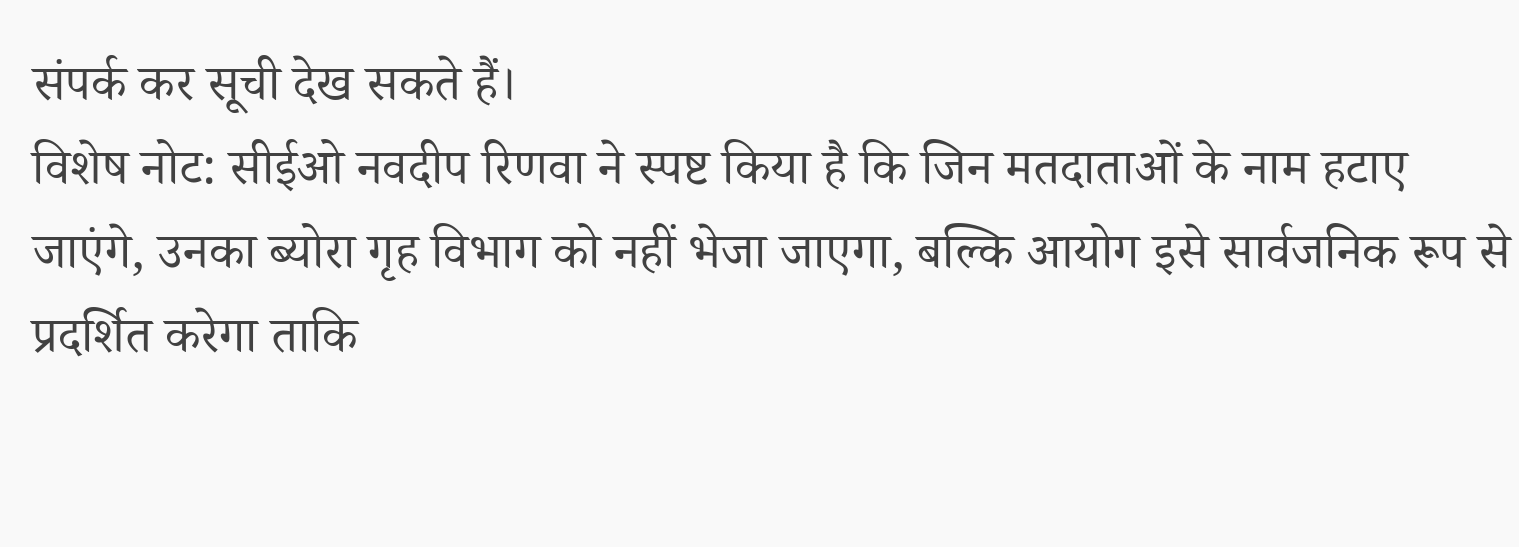संपर्क कर सूची देख सकते हैं।
विशेष नोट: सीईओ नवदीप रिणवा ने स्पष्ट किया है कि जिन मतदाताओं के नाम हटाए जाएंगे, उनका ब्योरा गृह विभाग को नहीं भेजा जाएगा, बल्कि आयोग इसे सार्वजनिक रूप से प्रदर्शित करेगा ताकि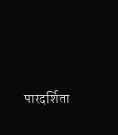पारदर्शिता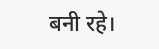बनी रहे।